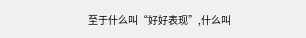至于什么叫“好好表现”,什么叫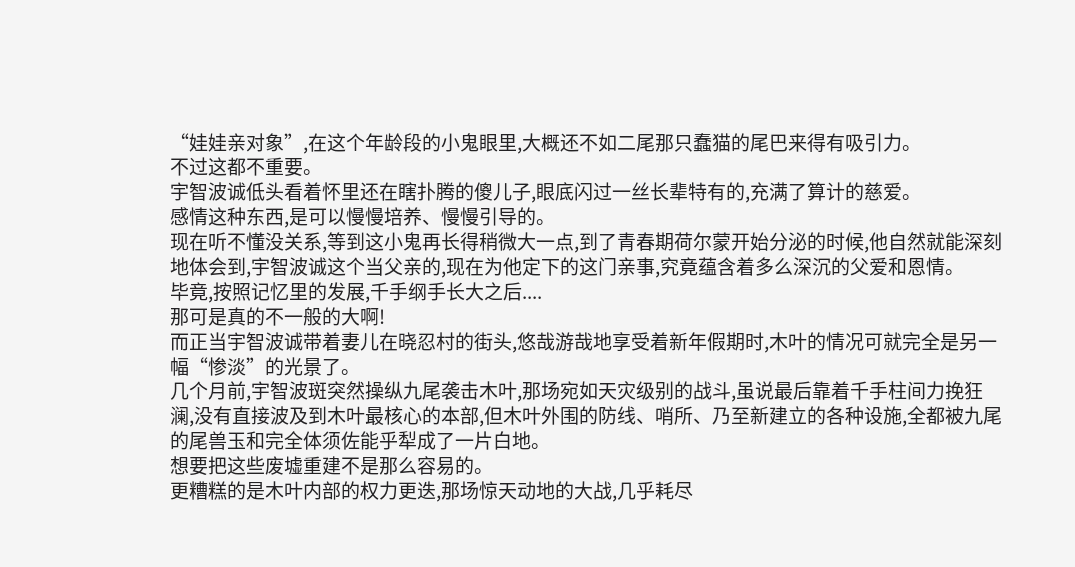“娃娃亲对象”,在这个年龄段的小鬼眼里,大概还不如二尾那只蠢猫的尾巴来得有吸引力。
不过这都不重要。
宇智波诚低头看着怀里还在瞎扑腾的傻儿子,眼底闪过一丝长辈特有的,充满了算计的慈爱。
感情这种东西,是可以慢慢培养、慢慢引导的。
现在听不懂没关系,等到这小鬼再长得稍微大一点,到了青春期荷尔蒙开始分泌的时候,他自然就能深刻地体会到,宇智波诚这个当父亲的,现在为他定下的这门亲事,究竟蕴含着多么深沉的父爱和恩情。
毕竟,按照记忆里的发展,千手纲手长大之后....
那可是真的不一般的大啊!
而正当宇智波诚带着妻儿在晓忍村的街头,悠哉游哉地享受着新年假期时,木叶的情况可就完全是另一幅“惨淡”的光景了。
几个月前,宇智波斑突然操纵九尾袭击木叶,那场宛如天灾级别的战斗,虽说最后靠着千手柱间力挽狂澜,没有直接波及到木叶最核心的本部,但木叶外围的防线、哨所、乃至新建立的各种设施,全都被九尾的尾兽玉和完全体须佐能乎犁成了一片白地。
想要把这些废墟重建不是那么容易的。
更糟糕的是木叶内部的权力更迭,那场惊天动地的大战,几乎耗尽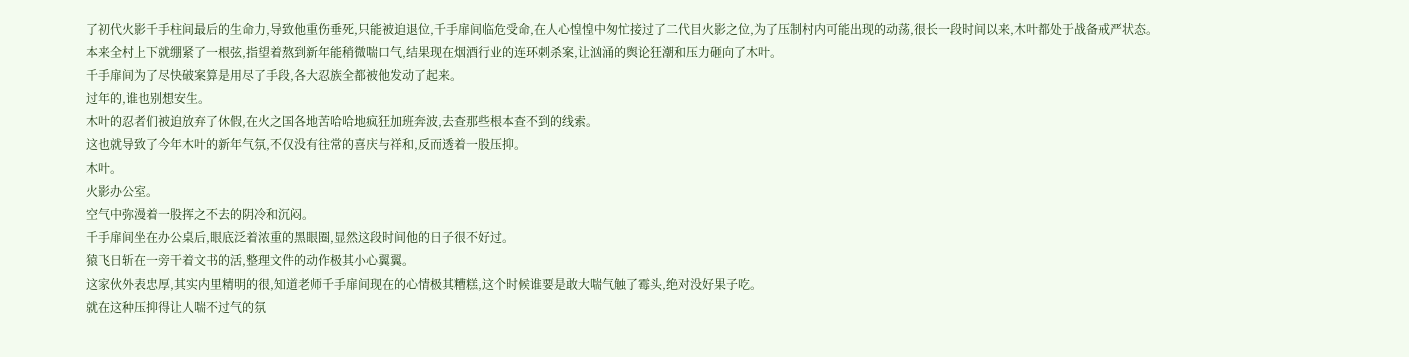了初代火影千手柱间最后的生命力,导致他重伤垂死,只能被迫退位,千手扉间临危受命,在人心惶惶中匆忙接过了二代目火影之位,为了压制村内可能出现的动荡,很长一段时间以来,木叶都处于战备戒严状态。
本来全村上下就绷紧了一根弦,指望着熬到新年能稍微喘口气,结果现在烟酒行业的连环刺杀案,让汹涌的舆论狂潮和压力砸向了木叶。
千手扉间为了尽快破案算是用尽了手段,各大忍族全都被他发动了起来。
过年的,谁也别想安生。
木叶的忍者们被迫放弃了休假,在火之国各地苦哈哈地疯狂加班奔波,去查那些根本查不到的线索。
这也就导致了今年木叶的新年气氛,不仅没有往常的喜庆与祥和,反而透着一股压抑。
木叶。
火影办公室。
空气中弥漫着一股挥之不去的阴冷和沉闷。
千手扉间坐在办公桌后,眼底泛着浓重的黑眼圈,显然这段时间他的日子很不好过。
猿飞日斩在一旁干着文书的活,整理文件的动作极其小心翼翼。
这家伙外表忠厚,其实内里精明的很,知道老师千手扉间现在的心情极其糟糕,这个时候谁要是敢大喘气触了霉头,绝对没好果子吃。
就在这种压抑得让人喘不过气的氛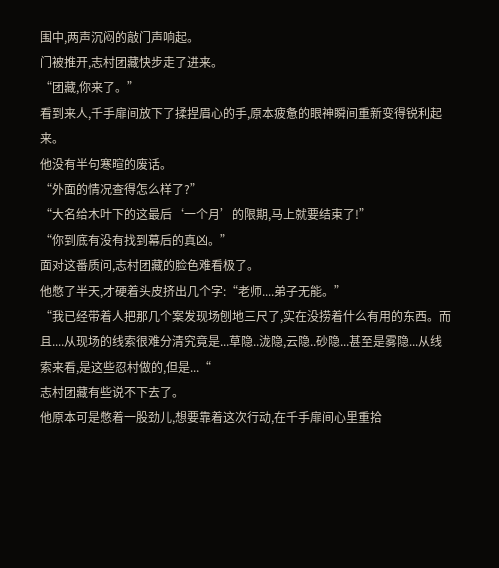围中,两声沉闷的敲门声响起。
门被推开,志村团藏快步走了进来。
“团藏,你来了。”
看到来人,千手扉间放下了揉捏眉心的手,原本疲惫的眼神瞬间重新变得锐利起来。
他没有半句寒暄的废话。
“外面的情况查得怎么样了?”
“大名给木叶下的这最后‘一个月’的限期,马上就要结束了!”
“你到底有没有找到幕后的真凶。”
面对这番质问,志村团藏的脸色难看极了。
他憋了半天,才硬着头皮挤出几个字:“老师....弟子无能。”
“我已经带着人把那几个案发现场刨地三尺了,实在没捞着什么有用的东西。而且....从现场的线索很难分清究竟是...草隐..泷隐,云隐..砂隐...甚至是雾隐...从线索来看,是这些忍村做的,但是...“
志村团藏有些说不下去了。
他原本可是憋着一股劲儿,想要靠着这次行动,在千手扉间心里重拾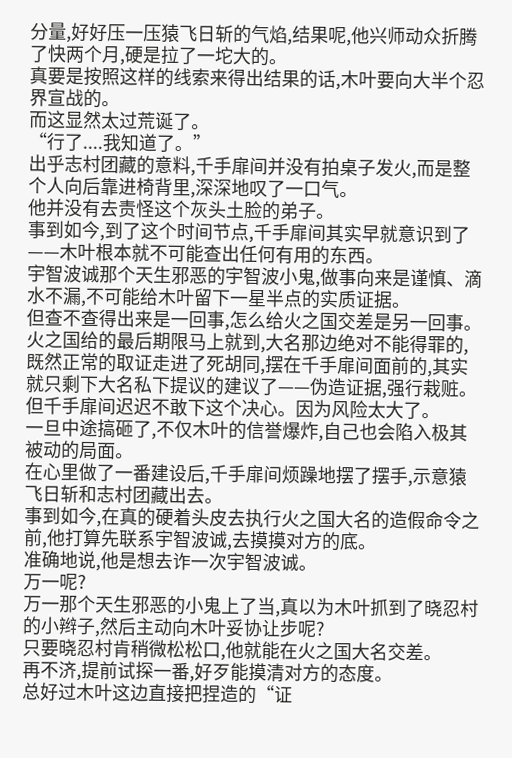分量,好好压一压猿飞日斩的气焰,结果呢,他兴师动众折腾了快两个月,硬是拉了一坨大的。
真要是按照这样的线索来得出结果的话,木叶要向大半个忍界宣战的。
而这显然太过荒诞了。
“行了....我知道了。”
出乎志村团藏的意料,千手扉间并没有拍桌子发火,而是整个人向后靠进椅背里,深深地叹了一口气。
他并没有去责怪这个灰头土脸的弟子。
事到如今,到了这个时间节点,千手扉间其实早就意识到了——木叶根本就不可能查出任何有用的东西。
宇智波诚那个天生邪恶的宇智波小鬼,做事向来是谨慎、滴水不漏,不可能给木叶留下一星半点的实质证据。
但查不查得出来是一回事,怎么给火之国交差是另一回事。
火之国给的最后期限马上就到,大名那边绝对不能得罪的,既然正常的取证走进了死胡同,摆在千手扉间面前的,其实就只剩下大名私下提议的建议了——伪造证据,强行栽赃。
但千手扉间迟迟不敢下这个决心。因为风险太大了。
一旦中途搞砸了,不仅木叶的信誉爆炸,自己也会陷入极其被动的局面。
在心里做了一番建设后,千手扉间烦躁地摆了摆手,示意猿飞日斩和志村团藏出去。
事到如今,在真的硬着头皮去执行火之国大名的造假命令之前,他打算先联系宇智波诚,去摸摸对方的底。
准确地说,他是想去诈一次宇智波诚。
万一呢?
万一那个天生邪恶的小鬼上了当,真以为木叶抓到了晓忍村的小辫子,然后主动向木叶妥协让步呢?
只要晓忍村肯稍微松松口,他就能在火之国大名交差。
再不济,提前试探一番,好歹能摸清对方的态度。
总好过木叶这边直接把捏造的“证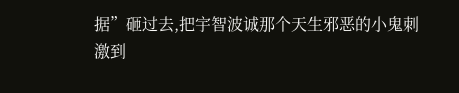据”砸过去,把宇智波诚那个天生邪恶的小鬼刺激到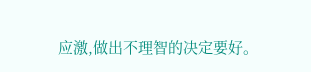应激,做出不理智的决定要好。